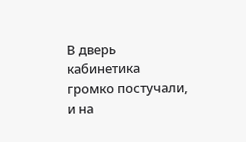В дверь кабинетика громко постучали, и на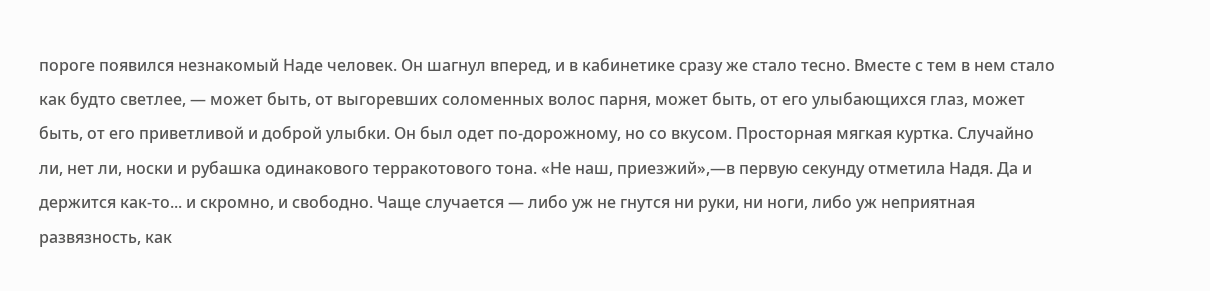пороге появился незнакомый Наде человек. Он шагнул вперед, и в кабинетике сразу же стало тесно. Вместе с тем в нем стало как будто светлее, — может быть, от выгоревших соломенных волос парня, может быть, от его улыбающихся глаз, может быть, от его приветливой и доброй улыбки. Он был одет по-дорожному, но со вкусом. Просторная мягкая куртка. Случайно ли, нет ли, носки и рубашка одинакового терракотового тона. «Не наш, приезжий»,—в первую секунду отметила Надя. Да и держится как-то... и скромно, и свободно. Чаще случается — либо уж не гнутся ни руки, ни ноги, либо уж неприятная развязность, как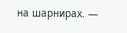на шарнирах. —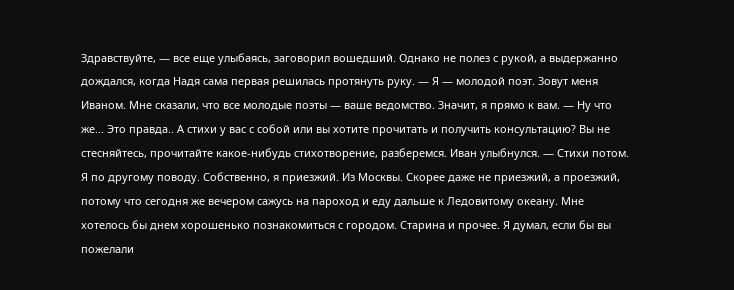Здравствуйте, — все еще улыбаясь, заговорил вошедший. Однако не полез с рукой, а выдержанно дождался, когда Надя сама первая решилась протянуть руку. — Я — молодой поэт. Зовут меня Иваном. Мне сказали, что все молодые поэты — ваше ведомство. Значит, я прямо к вам. — Ну что же... Это правда.. А стихи у вас с собой или вы хотите прочитать и получить консультацию? Вы не стесняйтесь, прочитайте какое-нибудь стихотворение, разберемся. Иван улыбнулся. — Стихи потом. Я по другому поводу. Собственно, я приезжий. Из Москвы. Скорее даже не приезжий, а проезжий, потому что сегодня же вечером сажусь на пароход и еду дальше к Ледовитому океану. Мне хотелось бы днем хорошенько познакомиться с городом. Старина и прочее. Я думал, если бы вы пожелали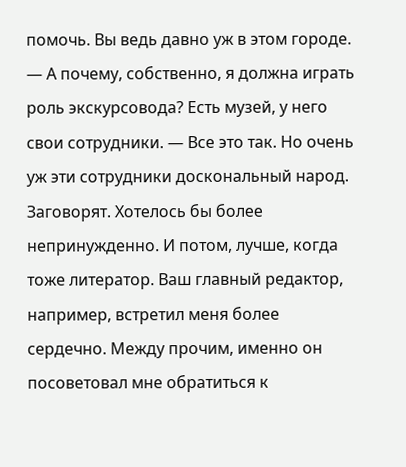помочь. Вы ведь давно уж в этом городе. — А почему, собственно, я должна играть роль экскурсовода? Есть музей, у него свои сотрудники. — Все это так. Но очень уж эти сотрудники доскональный народ. Заговорят. Хотелось бы более непринужденно. И потом, лучше, когда тоже литератор. Ваш главный редактор, например, встретил меня более сердечно. Между прочим, именно он посоветовал мне обратиться к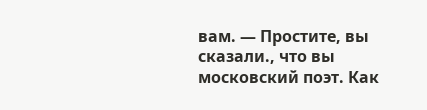вам. — Простите, вы сказали., что вы московский поэт. Как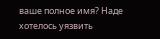ваше полное имя? Наде хотелось уязвить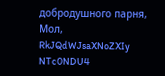добродушного парня, Мол,
RkJQdWJsaXNoZXIy NTc0NDU4